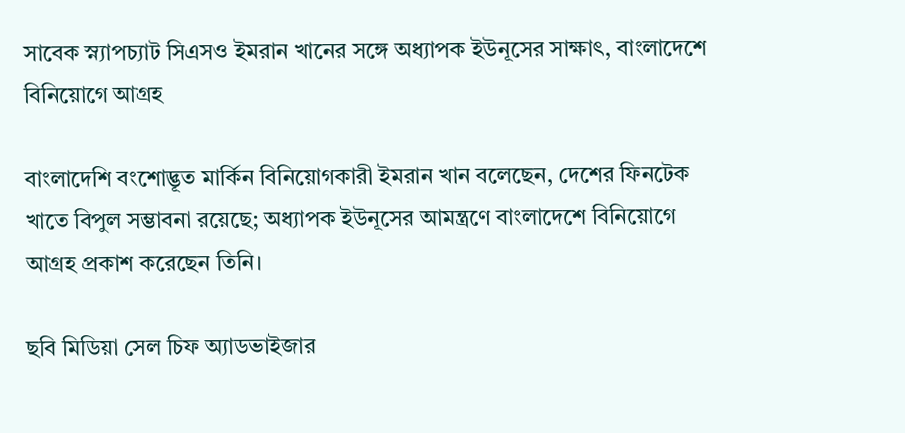সাবেক স্ন্যাপচ্যাট সিএসও ইমরান খানের সঙ্গে অধ্যাপক ইউনূসের সাক্ষাৎ, বাংলাদেশে বিনিয়োগে আগ্রহ

বাংলাদেশি বংশোদ্ভূত মার্কিন বিনিয়োগকারী ইমরান খান বলেছেন, দেশের ফিনটেক খাতে বিপুল সম্ভাবনা রয়েছে; অধ্যাপক ইউনূসের আমন্ত্রণে বাংলাদেশে বিনিয়োগে আগ্রহ প্রকাশ করেছেন তিনি।

ছবি মিডিয়া সেল চিফ অ্যাডভাইজার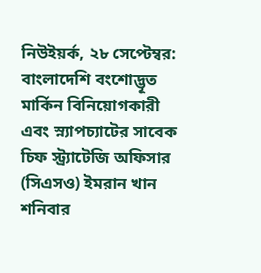নিউইয়র্ক, ২৮ সেপ্টেম্বর: বাংলাদেশি বংশোদ্ভূত মার্কিন বিনিয়োগকারী এবং স্ন্যাপচ্যাটের সাবেক চিফ স্ট্র্যাটেজি অফিসার (সিএসও) ইমরান খান শনিবার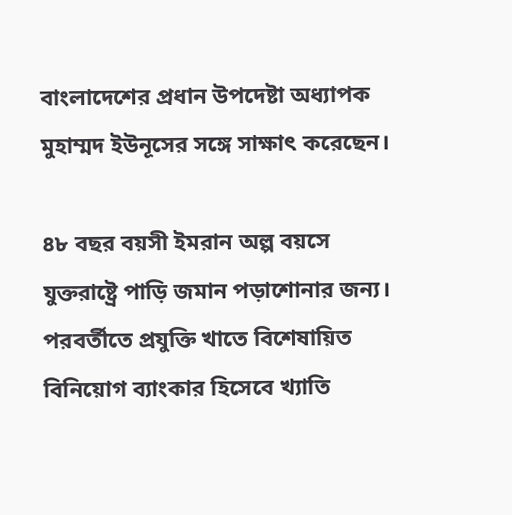বাংলাদেশের প্রধান উপদেষ্টা অধ্যাপক মুহাম্মদ ইউনূসের সঙ্গে সাক্ষাৎ করেছেন।

৪৮ বছর বয়সী ইমরান অল্প বয়সে যুক্তরাষ্ট্রে পাড়ি জমান পড়াশোনার জন্য। পরবর্তীতে প্রযুক্তি খাতে বিশেষায়িত বিনিয়োগ ব্যাংকার হিসেবে খ্যাতি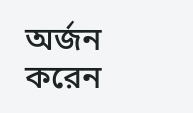অর্জন করেন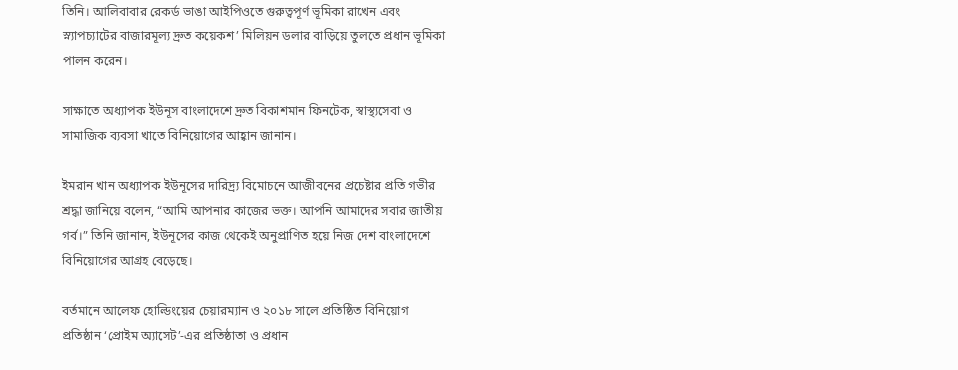তিনি। আলিবাবার রেকর্ড ভাঙা আইপিওতে গুরুত্বপূর্ণ ভূমিকা রাখেন এবং স্ন্যাপচ্যাটের বাজারমূল্য দ্রুত কয়েকশ’ মিলিয়ন ডলার বাড়িয়ে তুলতে প্রধান ভূমিকা পালন করেন।

সাক্ষাতে অধ্যাপক ইউনূস বাংলাদেশে দ্রুত বিকাশমান ফিনটেক, স্বাস্থ্যসেবা ও সামাজিক ব্যবসা খাতে বিনিয়োগের আহ্বান জানান।

ইমরান খান অধ্যাপক ইউনূসের দারিদ্র্য বিমোচনে আজীবনের প্রচেষ্টার প্রতি গভীর শ্রদ্ধা জানিয়ে বলেন, “আমি আপনার কাজের ভক্ত। আপনি আমাদের সবার জাতীয় গর্ব।” তিনি জানান, ইউনূসের কাজ থেকেই অনুপ্রাণিত হয়ে নিজ দেশ বাংলাদেশে বিনিয়োগের আগ্রহ বেড়েছে।

বর্তমানে আলেফ হোল্ডিংয়ের চেয়ারম্যান ও ২০১৮ সালে প্রতিষ্ঠিত বিনিয়োগ প্রতিষ্ঠান ‘প্রোইম অ্যাসেট’-এর প্রতিষ্ঠাতা ও প্রধান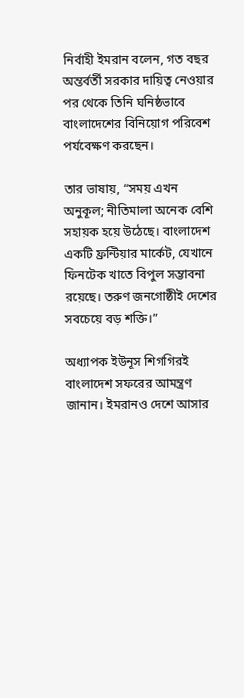নির্বাহী ইমরান বলেন, গত বছর অন্তর্বর্তী সরকার দায়িত্ব নেওয়ার পর থেকে তিনি ঘনিষ্ঠভাবে বাংলাদেশের বিনিয়োগ পরিবেশ পর্যবেক্ষণ করছেন।

তার ভাষায়, “সময় এখন অনুকূল; নীতিমালা অনেক বেশি সহায়ক হয়ে উঠেছে। বাংলাদেশ একটি ফ্রন্টিয়ার মার্কেট, যেখানে ফিনটেক খাতে বিপুল সম্ভাবনা রয়েছে। তরুণ জনগোষ্ঠীই দেশের সবচেয়ে বড় শক্তি।”

অধ্যাপক ইউনূস শিগগিরই বাংলাদেশ সফরের আমন্ত্রণ জানান। ইমরানও দেশে আসার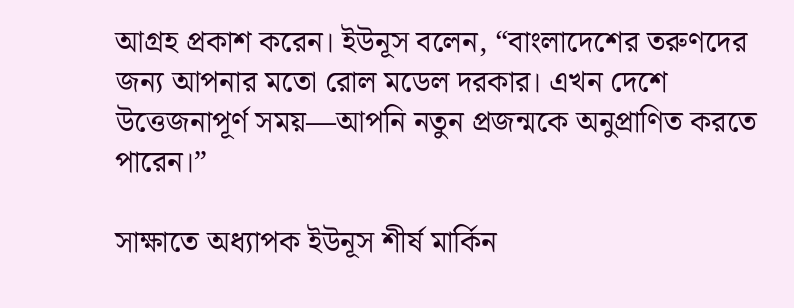আগ্রহ প্রকাশ করেন। ইউনূস বলেন, “বাংলাদেশের তরুণদের জন্য আপনার মতো রোল মডেল দরকার। এখন দেশে উত্তেজনাপূর্ণ সময়—আপনি নতুন প্রজন্মকে অনুপ্রাণিত করতে পারেন।”

সাক্ষাতে অধ্যাপক ইউনূস শীর্ষ মার্কিন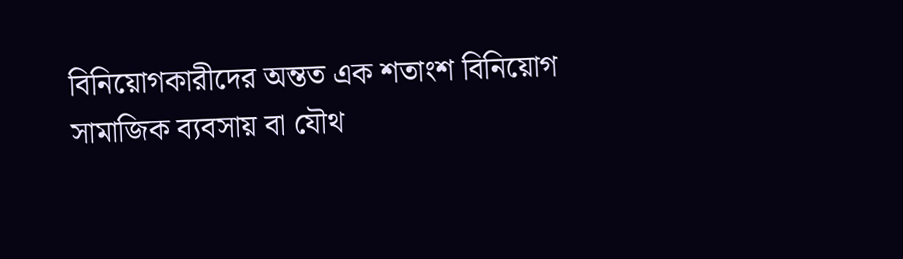বিনিয়োগকারীদের অন্তত এক শতাংশ বিনিয়োগ সামাজিক ব্যবসায় বা যৌথ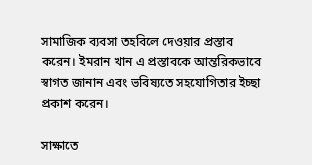সামাজিক ব্যবসা তহবিলে দেওয়ার প্রস্তাব করেন। ইমরান খান এ প্রস্তাবকে আন্তরিকভাবে স্বাগত জানান এবং ভবিষ্যতে সহযোগিতার ইচ্ছা প্রকাশ করেন।

সাক্ষাতে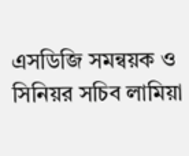এসডিজি সমন্বয়ক ও সিনিয়র সচিব লামিয়া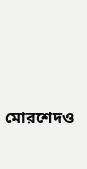মোরশেদও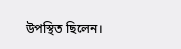উপস্থিত ছিলেন।